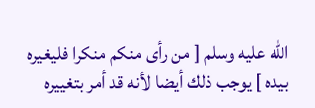الله عليه وسلم [ من رأى منكم منكرا فليغيره بيده ] يوجب ذلك أيضا لأنه قد أمر بتغييره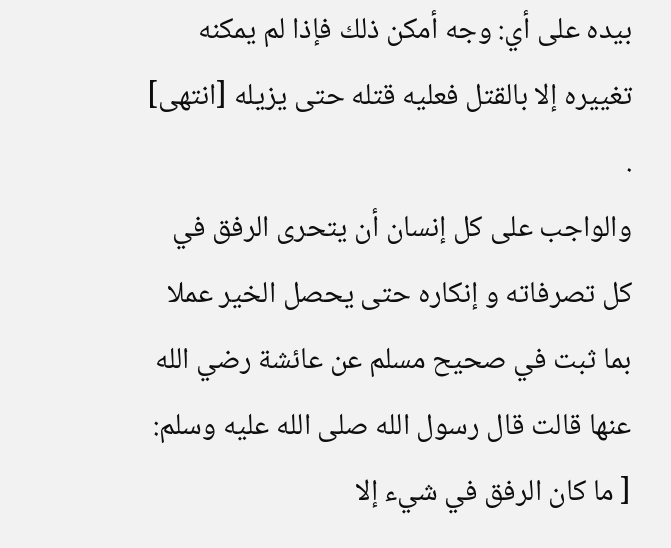بيده على أي: وجه أمكن ذلك فإذا لم يمكنه تغييره إلا بالقتل فعليه قتله حتى يزيله [انتهى] .
والواجب على كل إنسان أن يتحرى الرفق في كل تصرفاته و إنكاره حتى يحصل الخير عملا بما ثبت في صحيح مسلم عن عائشة رضي الله عنها قالت قال رسول الله صلى الله عليه وسلم: [ ما كان الرفق في شيء إلا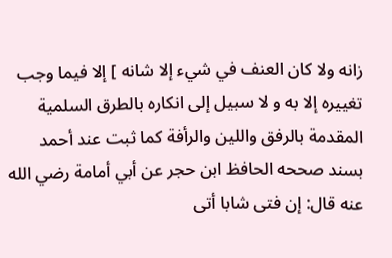زانه ولا كان العنف في شيء إلا شانه ] إلا فيما وجب تغييره إلا به و لا سبيل إلى انكاره بالطرق السلمية المقدمة بالرفق واللين والرأفة كما ثبت عند أحمد بسند صححه الحافظ ابن حجر عن أبي أمامة رضي الله عنه قال: إن فتى شابا أتى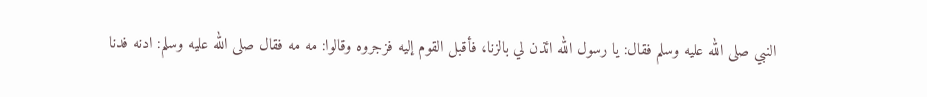النبي صلى الله عليه وسلم فقال: يا رسول الله ائذن لي بالزنا، فأقبل القوم إليه فزجروه وقالوا: مه مه فقال صلى الله عليه وسلم: ادنه فدنا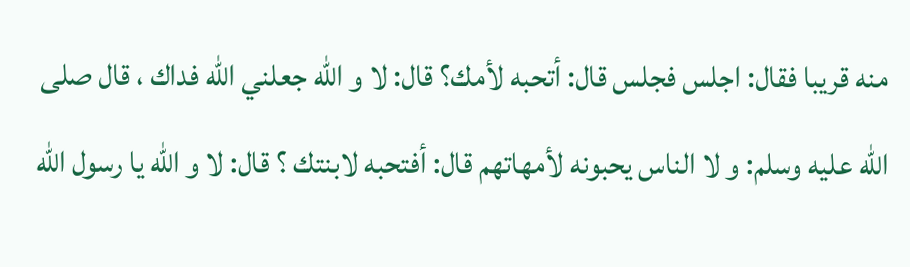منه قريبا فقال: اجلس فجلس قال: أتحبه لأمك؟ قال: لا و الله جعلني الله فداك ، قال صلى الله عليه وسلم: و لا الناس يحبونه لأمهاتهم قال: أفتحبه لابنتك ؟ قال: لا و الله يا رسول الله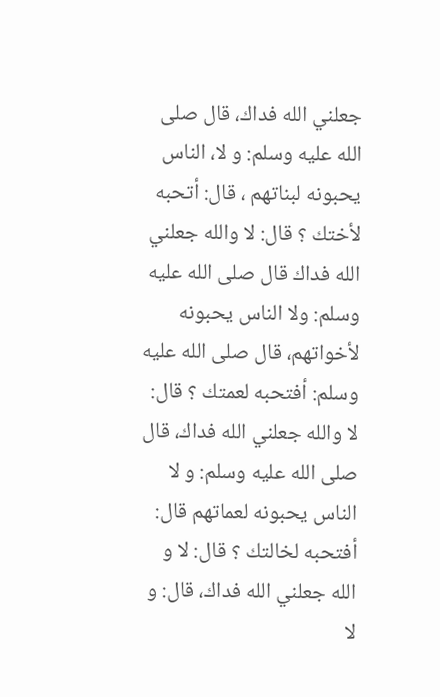جعلني الله فداك، قال صلى الله عليه وسلم: و لا، الناس يحبونه لبناتهم ، قال: أتحبه لأختك ؟ قال: لا والله جعلني الله فداك قال صلى الله عليه وسلم: ولا الناس يحبونه لأخواتهم، قال صلى الله عليه وسلم: أفتحبه لعمتك ؟ قال: لا والله جعلني الله فداك، قال صلى الله عليه وسلم: و لا الناس يحبونه لعماتهم قال: أفتحبه لخالتك ؟ قال: لا و الله جعلني الله فداك، قال: و لا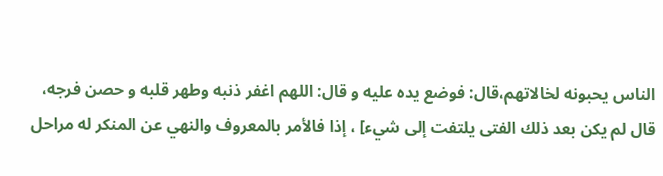الناس يحبونه لخالاتهم،قال: فوضع يده عليه و قال: اللهم اغفر ذنبه وطهر قلبه و حصن فرجه، قال لم يكن بعد ذلك الفتى يلتفت إلى شيء] ، إذا فالأمر بالمعروف والنهي عن المنكر له مراحل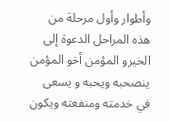وأطوار وأول مرحلة من هذه المراحل الدعوة إلى الخيرو المؤمن أخو المؤمن ينصحبه ويحبه و يسعى في خدمته ومنفعته ويكون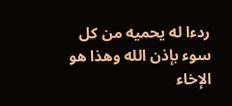ردءا له يحميه من كل سوء بإذن الله وهذا هو الإخاء